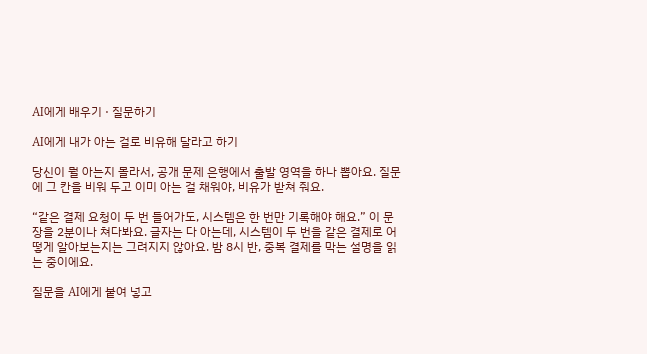AI에게 배우기 · 질문하기

AI에게 내가 아는 걸로 비유해 달라고 하기

당신이 뭘 아는지 몰라서, 공개 문제 은행에서 출발 영역을 하나 뽑아요. 질문에 그 칸을 비워 두고 이미 아는 걸 채워야, 비유가 받쳐 줘요.

“같은 결제 요청이 두 번 들어가도, 시스템은 한 번만 기록해야 해요.” 이 문장을 2분이나 쳐다봐요. 글자는 다 아는데, 시스템이 두 번을 같은 결제로 어떻게 알아보는지는 그려지지 않아요. 밤 8시 반, 중복 결제를 막는 설명을 읽는 중이에요.

질문을 AI에게 붙여 넣고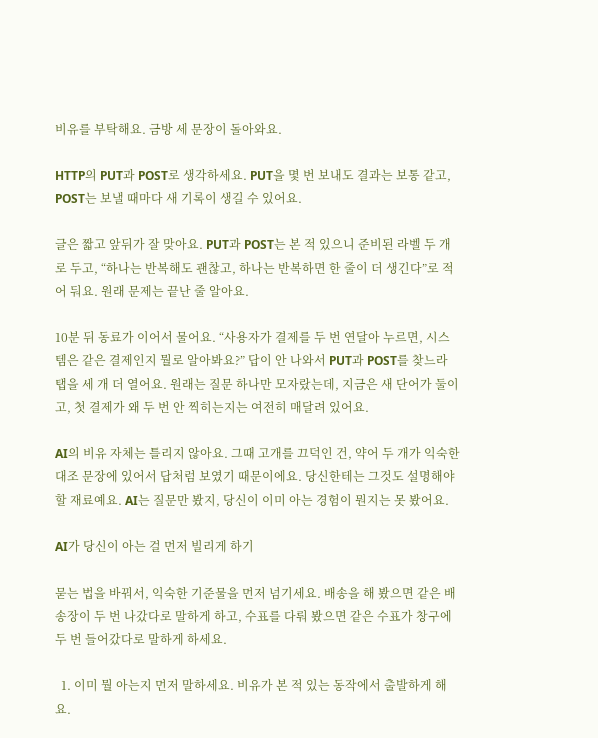비유를 부탁해요. 금방 세 문장이 돌아와요.

HTTP의 PUT과 POST로 생각하세요. PUT을 몇 번 보내도 결과는 보통 같고, POST는 보낼 때마다 새 기록이 생길 수 있어요.

글은 짧고 앞뒤가 잘 맞아요. PUT과 POST는 본 적 있으니 준비된 라벨 두 개로 두고, “하나는 반복해도 괜찮고, 하나는 반복하면 한 줄이 더 생긴다”로 적어 둬요. 원래 문제는 끝난 줄 알아요.

10분 뒤 동료가 이어서 물어요. “사용자가 결제를 두 번 연달아 누르면, 시스템은 같은 결제인지 뭘로 알아봐요?” 답이 안 나와서 PUT과 POST를 찾느라 탭을 세 개 더 열어요. 원래는 질문 하나만 모자랐는데, 지금은 새 단어가 둘이고, 첫 결제가 왜 두 번 안 찍히는지는 여전히 매달려 있어요.

AI의 비유 자체는 틀리지 않아요. 그때 고개를 끄덕인 건, 약어 두 개가 익숙한 대조 문장에 있어서 답처럼 보였기 때문이에요. 당신한테는 그것도 설명해야 할 재료예요. AI는 질문만 봤지, 당신이 이미 아는 경험이 뭔지는 못 봤어요.

AI가 당신이 아는 걸 먼저 빌리게 하기

묻는 법을 바꿔서, 익숙한 기준물을 먼저 넘기세요. 배송을 해 봤으면 같은 배송장이 두 번 나갔다로 말하게 하고, 수표를 다뤄 봤으면 같은 수표가 창구에 두 번 들어갔다로 말하게 하세요.

  1. 이미 뭘 아는지 먼저 말하세요. 비유가 본 적 있는 동작에서 출발하게 해요.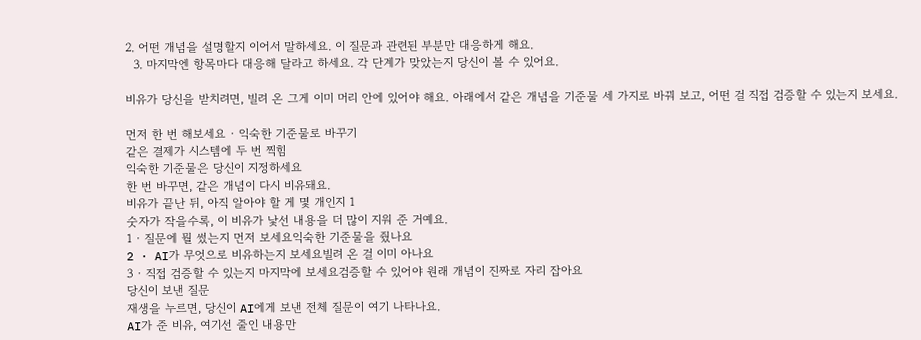2. 어떤 개념을 설명할지 이어서 말하세요. 이 질문과 관련된 부분만 대응하게 해요.
  3. 마지막엔 항목마다 대응해 달라고 하세요. 각 단계가 맞았는지 당신이 볼 수 있어요.

비유가 당신을 받치려면, 빌려 온 그게 이미 머리 안에 있어야 해요. 아래에서 같은 개념을 기준물 세 가지로 바꿔 보고, 어떤 걸 직접 검증할 수 있는지 보세요.

먼저 한 번 해보세요 · 익숙한 기준물로 바꾸기
같은 결제가 시스템에 두 번 찍힘
익숙한 기준물은 당신이 지정하세요
한 번 바꾸면, 같은 개념이 다시 비유돼요.
비유가 끝난 뒤, 아직 알아야 할 게 몇 개인지 1
숫자가 작을수록, 이 비유가 낯선 내용을 더 많이 지워 준 거예요.
1 · 질문에 뭘 썼는지 먼저 보세요익숙한 기준물을 줬나요
2 · AI가 무엇으로 비유하는지 보세요빌려 온 걸 이미 아나요
3 · 직접 검증할 수 있는지 마지막에 보세요검증할 수 있어야 원래 개념이 진짜로 자리 잡아요
당신이 보낸 질문
재생을 누르면, 당신이 AI에게 보낸 전체 질문이 여기 나타나요.
AI가 준 비유, 여기선 줄인 내용만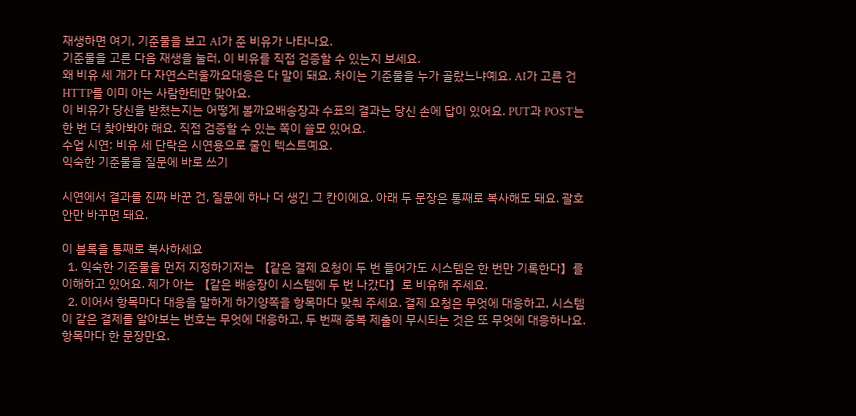재생하면 여기, 기준물을 보고 AI가 준 비유가 나타나요.
기준물을 고른 다음 재생을 눌러, 이 비유를 직접 검증할 수 있는지 보세요.
왜 비유 세 개가 다 자연스러울까요대응은 다 말이 돼요. 차이는 기준물을 누가 골랐느냐예요. AI가 고른 건 HTTP를 이미 아는 사람한테만 맞아요.
이 비유가 당신을 받쳤는지는 어떻게 볼까요배송장과 수표의 결과는 당신 손에 답이 있어요. PUT과 POST는 한 번 더 찾아봐야 해요. 직접 검증할 수 있는 쪽이 쓸모 있어요.
수업 시연: 비유 세 단락은 시연용으로 줄인 텍스트예요.
익숙한 기준물을 질문에 바로 쓰기

시연에서 결과를 진짜 바꾼 건, 질문에 하나 더 생긴 그 칸이에요. 아래 두 문장은 통째로 복사해도 돼요. 괄호 안만 바꾸면 돼요.

이 블록을 통째로 복사하세요
  1. 익숙한 기준물을 먼저 지정하기저는 【같은 결제 요청이 두 번 들어가도 시스템은 한 번만 기록한다】를 이해하고 있어요. 제가 아는 【같은 배송장이 시스템에 두 번 나갔다】로 비유해 주세요.
  2. 이어서 항목마다 대응을 말하게 하기양쪽을 항목마다 맞춰 주세요. 결제 요청은 무엇에 대응하고, 시스템이 같은 결제를 알아보는 번호는 무엇에 대응하고, 두 번째 중복 제출이 무시되는 것은 또 무엇에 대응하나요. 항목마다 한 문장만요.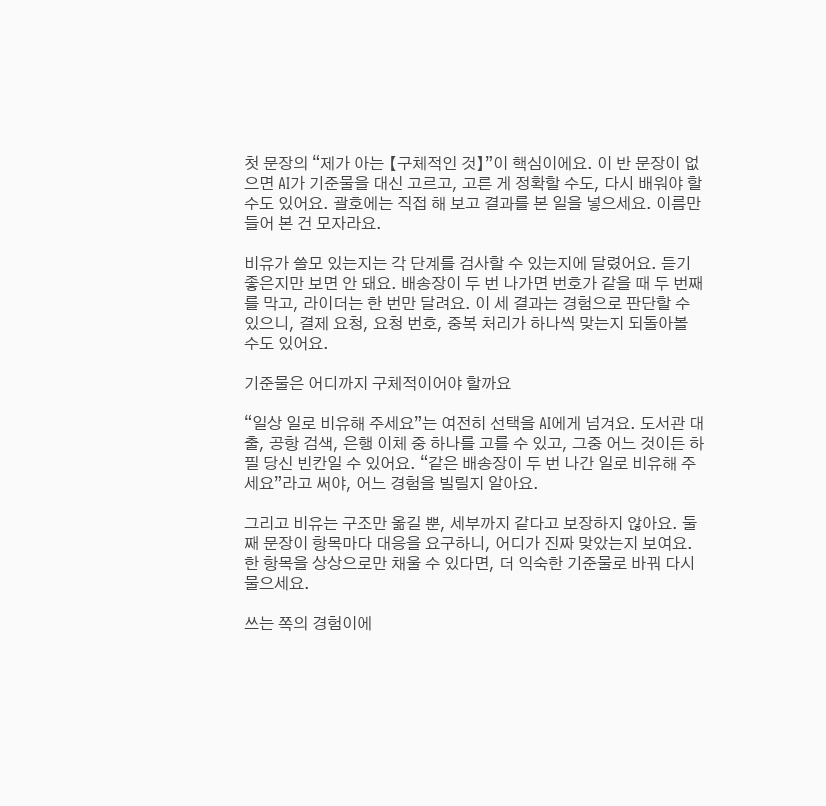첫 문장의 “제가 아는 【구체적인 것】”이 핵심이에요. 이 반 문장이 없으면 AI가 기준물을 대신 고르고, 고른 게 정확할 수도, 다시 배워야 할 수도 있어요. 괄호에는 직접 해 보고 결과를 본 일을 넣으세요. 이름만 들어 본 건 모자라요.

비유가 쓸모 있는지는 각 단계를 검사할 수 있는지에 달렸어요. 듣기 좋은지만 보면 안 돼요. 배송장이 두 번 나가면 번호가 같을 때 두 번째를 막고, 라이더는 한 번만 달려요. 이 세 결과는 경험으로 판단할 수 있으니, 결제 요청, 요청 번호, 중복 처리가 하나씩 맞는지 되돌아볼 수도 있어요.

기준물은 어디까지 구체적이어야 할까요

“일상 일로 비유해 주세요”는 여전히 선택을 AI에게 넘겨요. 도서관 대출, 공항 검색, 은행 이체 중 하나를 고를 수 있고, 그중 어느 것이든 하필 당신 빈칸일 수 있어요. “같은 배송장이 두 번 나간 일로 비유해 주세요”라고 써야, 어느 경험을 빌릴지 알아요.

그리고 비유는 구조만 옮길 뿐, 세부까지 같다고 보장하지 않아요. 둘째 문장이 항목마다 대응을 요구하니, 어디가 진짜 맞았는지 보여요. 한 항목을 상상으로만 채울 수 있다면, 더 익숙한 기준물로 바꿔 다시 물으세요.

쓰는 쪽의 경험이에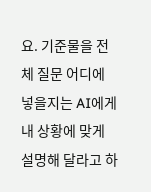요. 기준물을 전체 질문 어디에 넣을지는 AI에게 내 상황에 맞게 설명해 달라고 하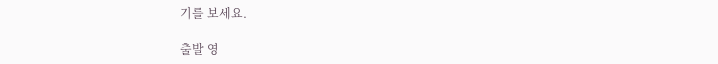기를 보세요.

출발 영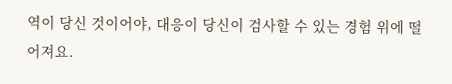역이 당신 것이어야, 대응이 당신이 검사할 수 있는 경험 위에 떨어져요.